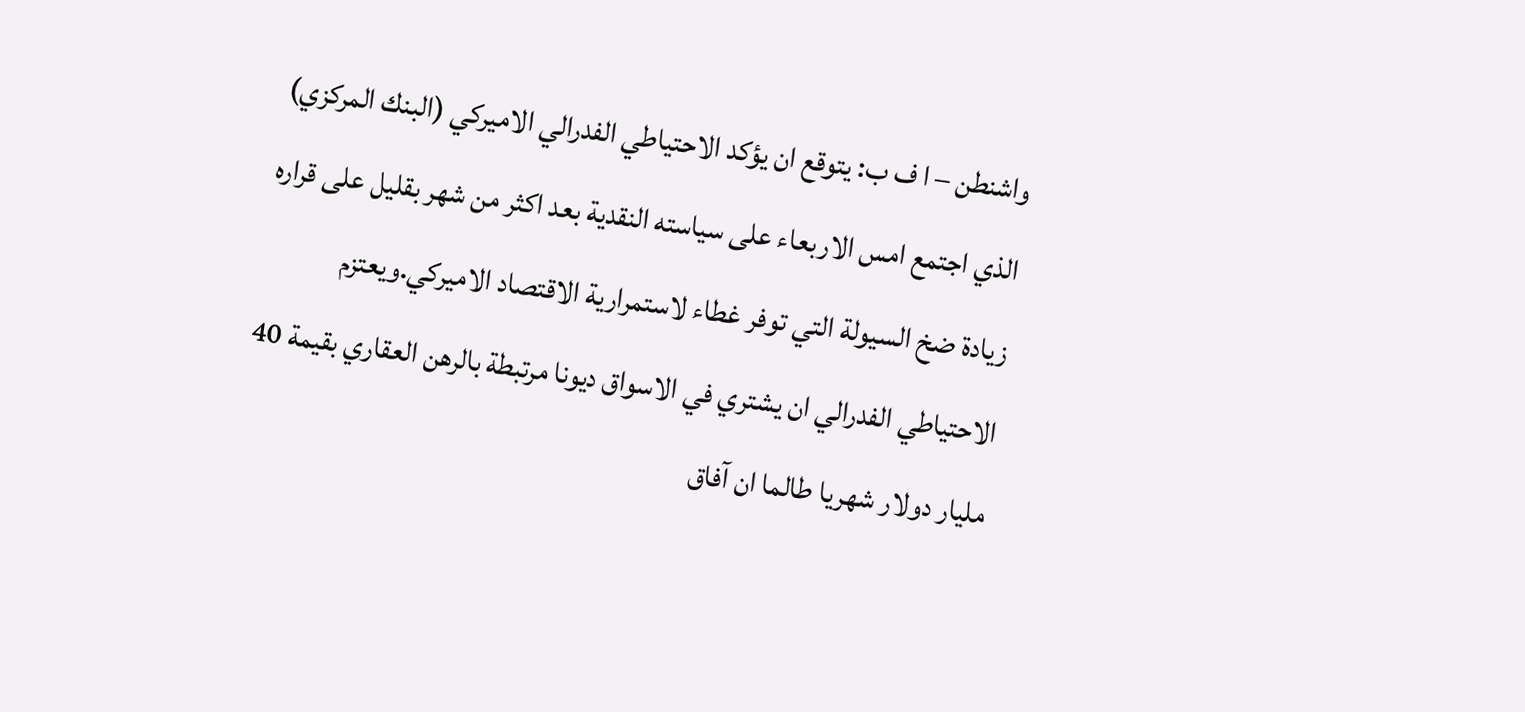واشنطن – ا ف ب: يتوقع ان يؤكد الاحتياطي الفدرالي الاميركي (البنك المركزي) الذي اجتمع امس الاربعاء على سياسته النقدية بعد اكثر من شهر بقليل على قراره زيادة ضخ السيولة التي توفر غطاء لاستمرارية الاقتصاد الاميركي.ويعتزم الاحتياطي الفدرالي ان يشتري في الاسواق ديونا مرتبطة بالرهن العقاري بقيمة 40 مليار دولار شهريا طالما ان آفاق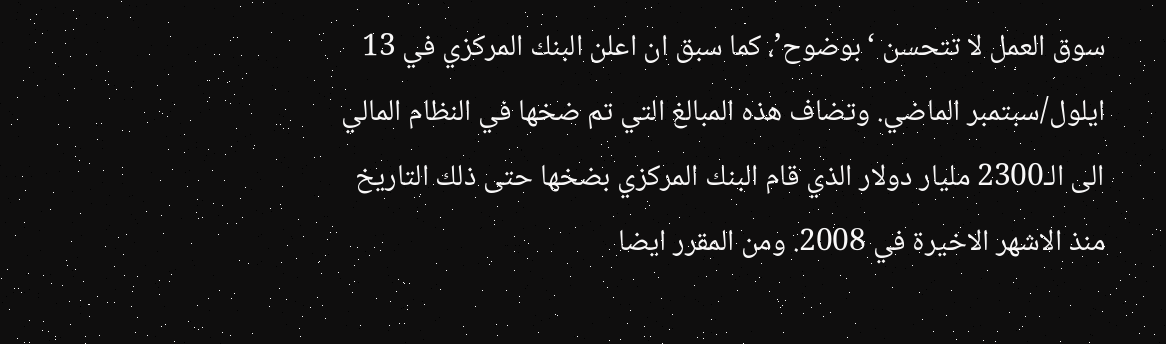سوق العمل لا تتحسن ‘بوضوح’، كما سبق ان اعلن البنك المركزي في 13 ايلول/سبتمبر الماضي. وتضاف هذه المبالغ التي تم ضخها في النظام المالي الى الـ2300 مليار دولار الذي قام البنك المركزي بضخها حتى ذلك التاريخ منذ الاشهر الاخيرة في 2008. ومن المقرر ايضا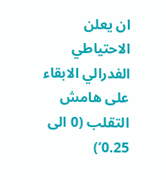ان يعلن الاحتياطي الفدرالي الابقاء على هامش التقلب (0 الى 0.25’)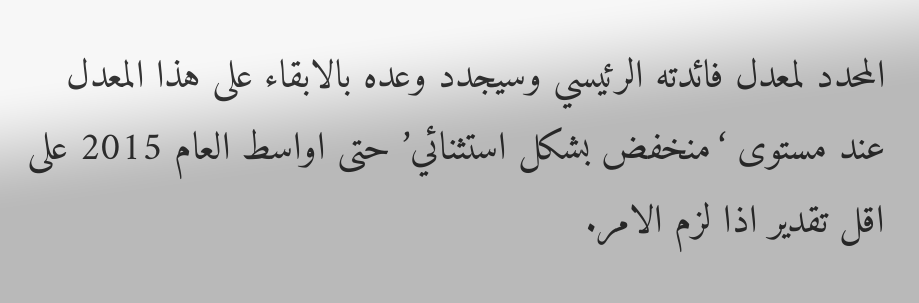المحدد لمعدل فائدته الرئيسي وسيجدد وعده بالابقاء على هذا المعدل عند مستوى ‘منخفض بشكل استثنائي’ حتى اواسط العام 2015 على اقل تقدير اذا لزم الامر.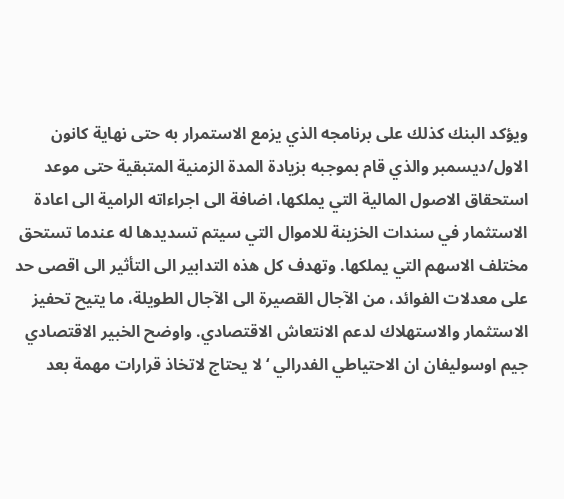ويؤكد البنك كذلك على برنامجه الذي يزمع الاستمرار به حتى نهاية كانون الاول/ديسمبر والذي قام بموجبه بزيادة المدة الزمنية المتبقية حتى موعد استحقاق الاصول المالية التي يملكها، اضافة الى اجراءاته الرامية الى اعادة الاستثمار في سندات الخزينة للاموال التي سيتم تسديدها له عندما تستحق مختلف الاسهم التي يملكها. وتهدف كل هذه التدابير الى التأثير الى اقصى حد على معدلات الفوائد، من الآجال القصيرة الى الآجال الطويلة، ما يتيح تحفيز الاستثمار والاستهلاك لدعم الانتعاش الاقتصادي. واوضح الخبير الاقتصادي جيم اوسوليفان ان الاحتياطي الفدرالي ‘لا يحتاج لاتخاذ قرارات مهمة بعد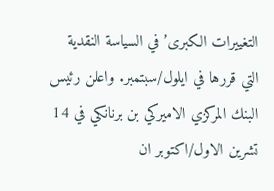التغييرات الكبرى’ في السياسة النقدية التي قررها في ايلول/سبتمبر. واعلن رئيس البنك المركزي الاميركي بن برنانكي في 14 تشرين الاول/اكتوبر ان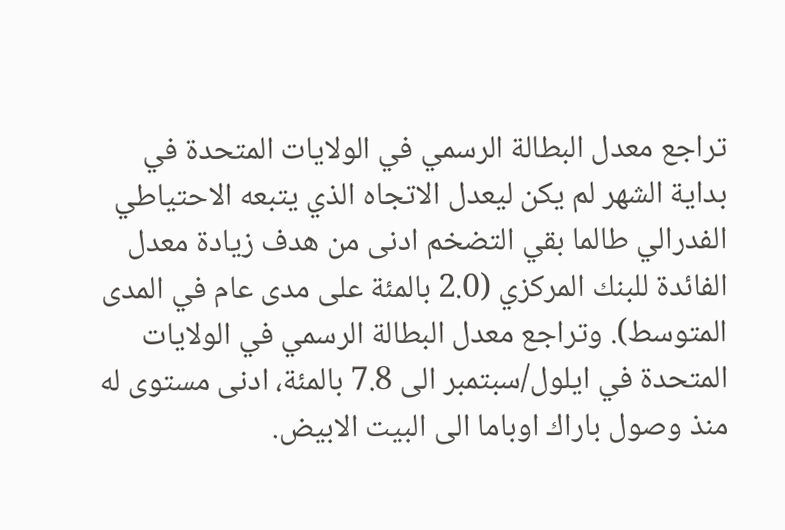تراجع معدل البطالة الرسمي في الولايات المتحدة في بداية الشهر لم يكن ليعدل الاتجاه الذي يتبعه الاحتياطي الفدرالي طالما بقي التضخم ادنى من هدف زيادة معدل الفائدة للبنك المركزي (2.0 بالمئة على مدى عام في المدى المتوسط). وتراجع معدل البطالة الرسمي في الولايات المتحدة في ايلول/سبتمبر الى 7.8 بالمئة، ادنى مستوى له منذ وصول باراك اوباما الى البيت الابيض.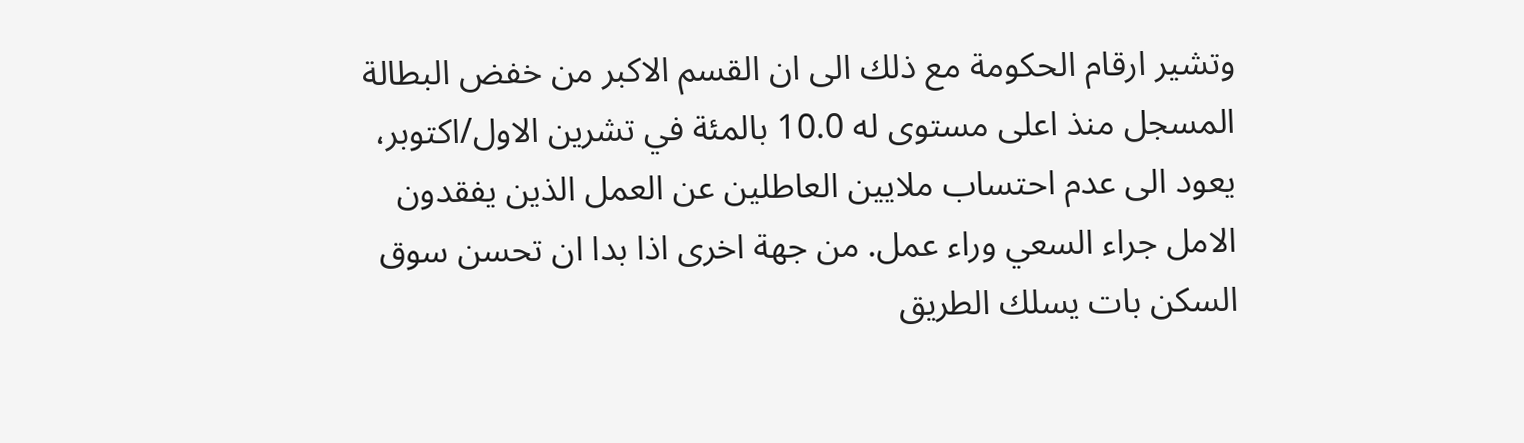وتشير ارقام الحكومة مع ذلك الى ان القسم الاكبر من خفض البطالة المسجل منذ اعلى مستوى له 10.0 بالمئة في تشرين الاول/اكتوبر، يعود الى عدم احتساب ملايين العاطلين عن العمل الذين يفقدون الامل جراء السعي وراء عمل. من جهة اخرى اذا بدا ان تحسن سوق السكن بات يسلك الطريق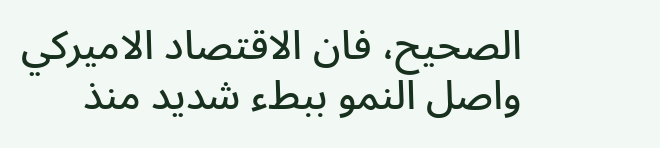الصحيح، فان الاقتصاد الاميركي واصل النمو ببطء شديد منذ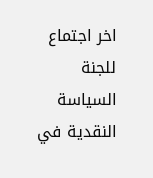اخر اجتماع للجنة السياسة النقدية في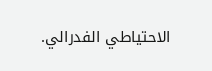الاحتياطي الفدرالي.